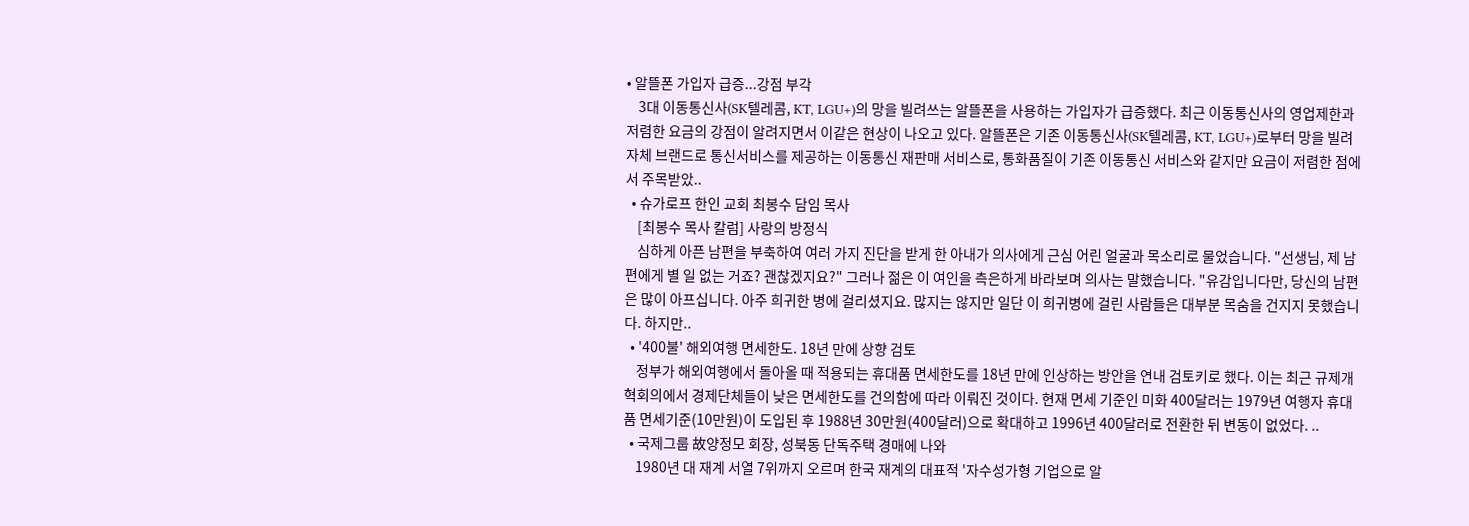• 알뜰폰 가입자 급증...강점 부각
    3대 이동통신사(SK텔레콤, KT, LGU+)의 망을 빌려쓰는 알뜰폰을 사용하는 가입자가 급증했다. 최근 이동통신사의 영업제한과 저렴한 요금의 강점이 알려지면서 이같은 현상이 나오고 있다. 알뜰폰은 기존 이동통신사(SK텔레콤, KT, LGU+)로부터 망을 빌려 자체 브랜드로 통신서비스를 제공하는 이동통신 재판매 서비스로, 통화품질이 기존 이동통신 서비스와 같지만 요금이 저렴한 점에서 주목받았..
  • 슈가로프 한인 교회 최봉수 담임 목사
    [최봉수 목사 칼럼] 사랑의 방정식
    심하게 아픈 남편을 부축하여 여러 가지 진단을 받게 한 아내가 의사에게 근심 어린 얼굴과 목소리로 물었습니다. "선생님, 제 남편에게 별 일 없는 거죠? 괜찮겠지요?" 그러나 젊은 이 여인을 측은하게 바라보며 의사는 말했습니다. "유감입니다만, 당신의 남편은 많이 아프십니다. 아주 희귀한 병에 걸리셨지요. 많지는 않지만 일단 이 희귀병에 걸린 사람들은 대부분 목숨을 건지지 못했습니다. 하지만..
  • '400불' 해외여행 면세한도. 18년 만에 상향 검토
    정부가 해외여행에서 돌아올 때 적용되는 휴대품 면세한도를 18년 만에 인상하는 방안을 연내 검토키로 했다. 이는 최근 규제개혁회의에서 경제단체들이 낮은 면세한도를 건의함에 따라 이뤄진 것이다. 현재 면세 기준인 미화 400달러는 1979년 여행자 휴대품 면세기준(10만원)이 도입된 후 1988년 30만원(400달러)으로 확대하고 1996년 400달러로 전환한 뒤 변동이 없었다. ..
  • 국제그룹 故양정모 회장, 성북동 단독주택 경매에 나와
    1980년 대 재계 서열 7위까지 오르며 한국 재계의 대표적 '자수성가형 기업으로 알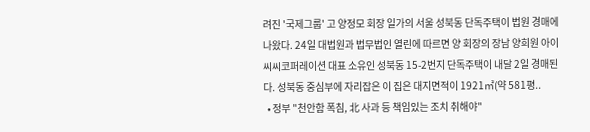려진 '국제그룹' 고 양정모 회장 일가의 서울 성북동 단독주택이 법원 경매에 나왔다. 24일 대법원과 법무법인 열린에 따르면 양 회장의 장남 양희원 아이씨씨코퍼레이션 대표 소유인 성북동 15-2번지 단독주택이 내달 2일 경매된다. 성북동 중심부에 자리잡은 이 집은 대지면적이 1921㎡(약 581평..
  • 정부 "천안함 폭침, 北 사과 등 책임있는 조치 취해야"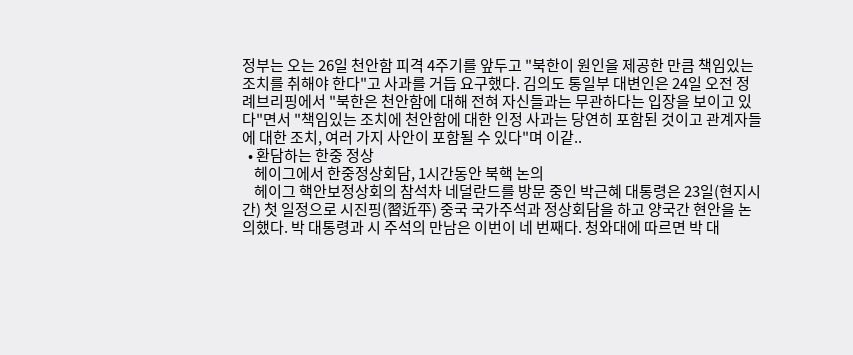정부는 오는 26일 천안함 피격 4주기를 앞두고 "북한이 원인을 제공한 만큼 책임있는 조치를 취해야 한다"고 사과를 거듭 요구했다. 김의도 통일부 대변인은 24일 오전 정례브리핑에서 "북한은 천안함에 대해 전혀 자신들과는 무관하다는 입장을 보이고 있다"면서 "책임있는 조치에 천안함에 대한 인정 사과는 당연히 포함된 것이고 관계자들에 대한 조치, 여러 가지 사안이 포함될 수 있다"며 이같..
  • 환담하는 한중 정상
    헤이그에서 한중정상회담, 1시간동안 북핵 논의
    헤이그 핵안보정상회의 참석차 네덜란드를 방문 중인 박근혜 대통령은 23일(현지시간) 첫 일정으로 시진핑(習近平) 중국 국가주석과 정상회담을 하고 양국간 현안을 논의했다. 박 대통령과 시 주석의 만남은 이번이 네 번째다. 청와대에 따르면 박 대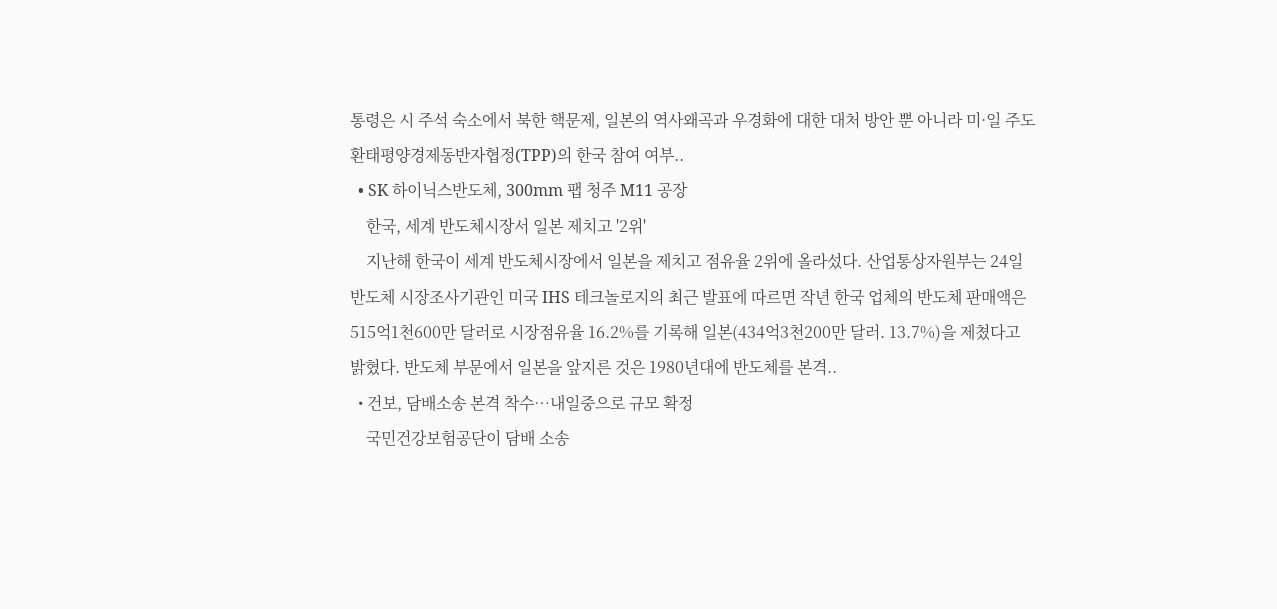통령은 시 주석 숙소에서 북한 핵문제, 일본의 역사왜곡과 우경화에 대한 대처 방안 뿐 아니라 미·일 주도 환태평양경제동반자협정(TPP)의 한국 참여 여부..
  • SK 하이닉스반도체, 300mm 팹 청주 M11 공장
    한국, 세계 반도체시장서 일본 제치고 '2위'
    지난해 한국이 세계 반도체시장에서 일본을 제치고 점유율 2위에 올라섰다. 산업통상자원부는 24일 반도체 시장조사기관인 미국 IHS 테크놀로지의 최근 발표에 따르면 작년 한국 업체의 반도체 판매액은 515억1천600만 달러로 시장점유율 16.2%를 기록해 일본(434억3천200만 달러. 13.7%)을 제쳤다고 밝혔다. 반도체 부문에서 일본을 앞지른 것은 1980년대에 반도체를 본격..
  • 건보, 담배소송 본격 착수…내일중으로 규모 확정
    국민건강보험공단이 담배 소송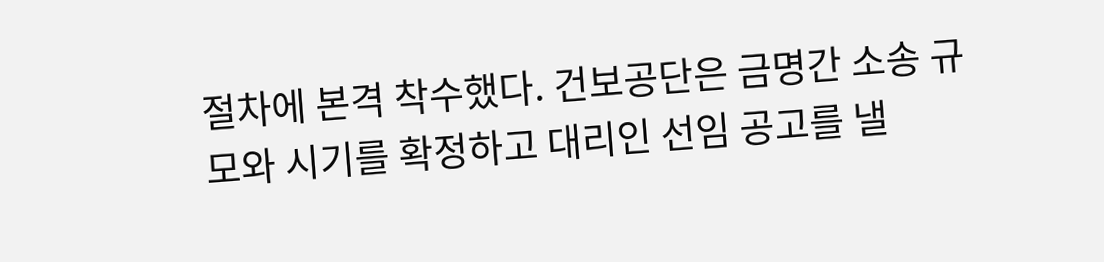절차에 본격 착수했다. 건보공단은 금명간 소송 규모와 시기를 확정하고 대리인 선임 공고를 낼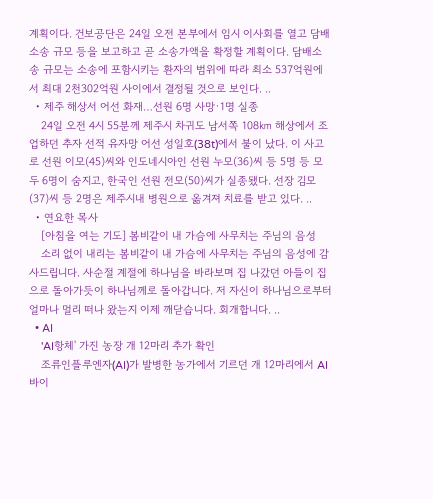계획이다. 건보공단은 24일 오전 본부에서 임시 이사회를 열고 담배 소송 규모 등을 보고하고 곧 소송가액을 확정할 계획이다. 담배소송 규모는 소송에 포함시키는 환자의 범위에 따라 최소 537억원에서 최대 2천302억원 사이에서 결정될 것으로 보인다. ..
  • 제주 해상서 어선 화재…선원 6명 사망·1명 실종
    24일 오전 4시 55분께 제주시 차귀도 남서쪽 108㎞ 해상에서 조업하던 추자 선적 유자망 어선 성일호(38t)에서 불이 났다. 이 사고로 선원 이모(45)씨와 인도네시아인 선원 누모(36)씨 등 5명 등 모두 6명이 숨지고, 한국인 선원 전모(50)씨가 실종됐다. 선장 김모(37)씨 등 2명은 제주시내 병원으로 옮겨져 치료를 받고 있다. ..
  • 연요한 목사
    [아침을 여는 기도] 봄비같이 내 가슴에 사무치는 주님의 음성
    소리 없이 내리는 봄비같이 내 가슴에 사무치는 주님의 음성에 감사드립니다. 사순절 계절에 하나님을 바라보며 집 나갔던 아들이 집으로 돌아가듯이 하나님께로 돌아갑니다. 저 자신이 하나님으로부터 얼마나 멀리 떠나 왔는지 이제 깨닫습니다. 회개합니다. ..
  • AI
    'AI항체' 가진 농장 개 12마리 추가 확인
    조류인플루엔자(AI)가 발병한 농가에서 기르던 개 12마리에서 AI 바이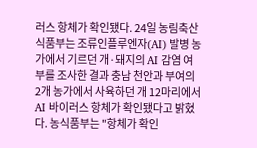러스 항체가 확인됐다. 24일 농림축산식품부는 조류인플루엔자(AI) 발병 농가에서 기르던 개·돼지의 AI 감염 여부를 조사한 결과 충남 천안과 부여의 2개 농가에서 사육하던 개 12마리에서 AI 바이러스 항체가 확인됐다고 밝혔다. 농식품부는 "항체가 확인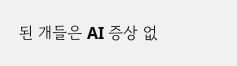된 개들은 AI 증상 없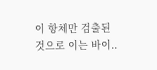이 항체만 검출된 것으로 이는 바이..